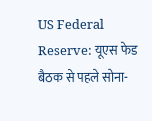US Federal Reserve: यूएस फेड बैठक से पहले सोना-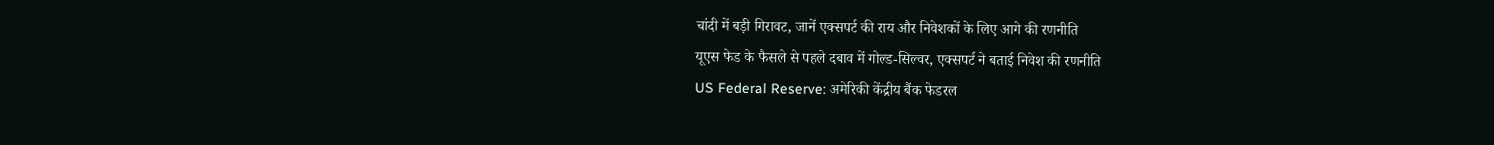चांदी में बड़ी गिरावट, जानें एक्सपर्ट की राय और निवेशकों के लिए आगे की रणनीति
यूएस फेड के फैसले से पहले दबाव में गोल्ड-सिल्वर, एक्सपर्ट ने बताई निवेश की रणनीति
US Federal Reserve: अमेरिकी केंद्रीय बैंक फेडरल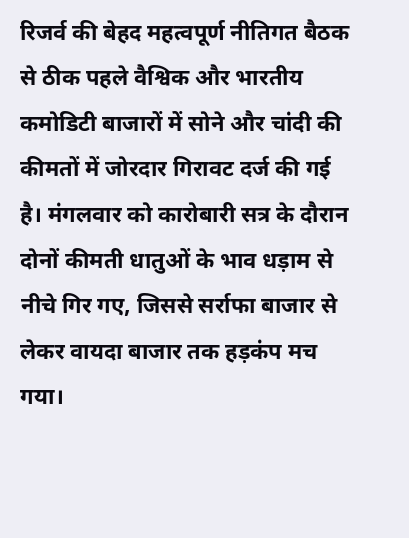रिजर्व की बेहद महत्वपूर्ण नीतिगत बैठक से ठीक पहले वैश्विक और भारतीय कमोडिटी बाजारों में सोने और चांदी की कीमतों में जोरदार गिरावट दर्ज की गई है। मंगलवार को कारोबारी सत्र के दौरान दोनों कीमती धातुओं के भाव धड़ाम से नीचे गिर गए, जिससे सर्राफा बाजार से लेकर वायदा बाजार तक हड़कंप मच गया।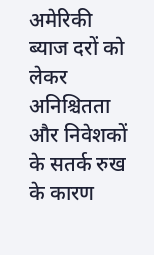अमेरिकी ब्याज दरों को लेकर अनिश्चितता और निवेशकों के सतर्क रुख के कारण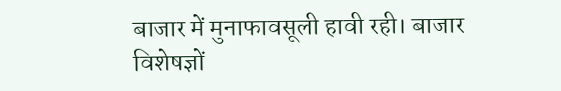बाजार में मुनाफावसूली हावी रही। बाजार विशेषज्ञों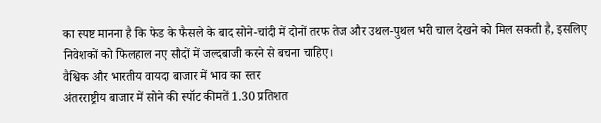का स्पष्ट मानना है कि फेड के फैसले के बाद सोने-चांदी में दोनों तरफ तेज और उथल-पुथल भरी चाल देखने को मिल सकती है, इसलिए निवेशकों को फिलहाल नए सौदों में जल्दबाजी करने से बचना चाहिए।
वैश्विक और भारतीय वायदा बाजार में भाव का स्तर
अंतरराष्ट्रीय बाजार में सोने की स्पॉट कीमतें 1.30 प्रतिशत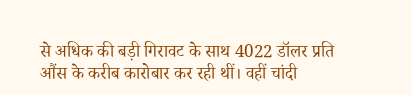से अधिक की बड़ी गिरावट के साथ 4022 डॉलर प्रति औंस के करीब कारोबार कर रही थीं। वहीं चांदी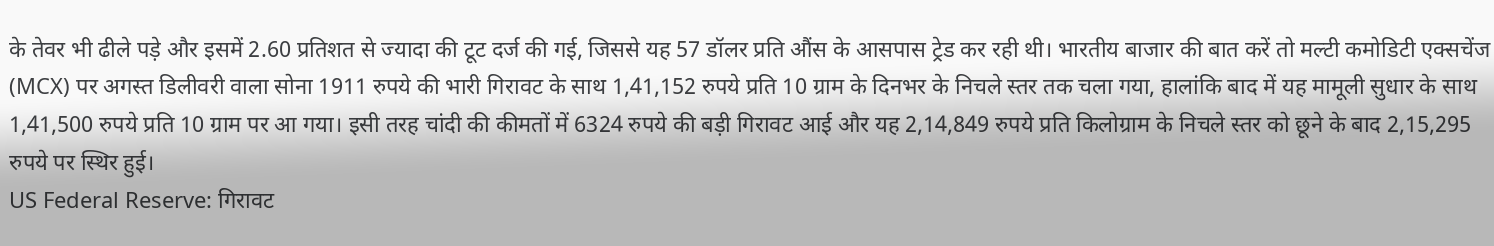के तेवर भी ढीले पड़े और इसमें 2.60 प्रतिशत से ज्यादा की टूट दर्ज की गई, जिससे यह 57 डॉलर प्रति औंस के आसपास ट्रेड कर रही थी। भारतीय बाजार की बात करें तो मल्टी कमोडिटी एक्सचेंज (MCX) पर अगस्त डिलीवरी वाला सोना 1911 रुपये की भारी गिरावट के साथ 1,41,152 रुपये प्रति 10 ग्राम के दिनभर के निचले स्तर तक चला गया, हालांकि बाद में यह मामूली सुधार के साथ 1,41,500 रुपये प्रति 10 ग्राम पर आ गया। इसी तरह चांदी की कीमतों में 6324 रुपये की बड़ी गिरावट आई और यह 2,14,849 रुपये प्रति किलोग्राम के निचले स्तर को छूने के बाद 2,15,295 रुपये पर स्थिर हुई।
US Federal Reserve: गिरावट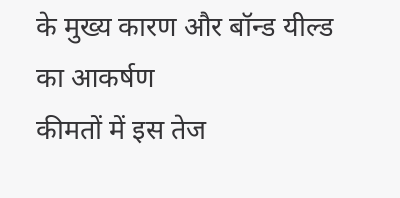के मुख्य कारण और बॉन्ड यील्ड का आकर्षण
कीमतों में इस तेज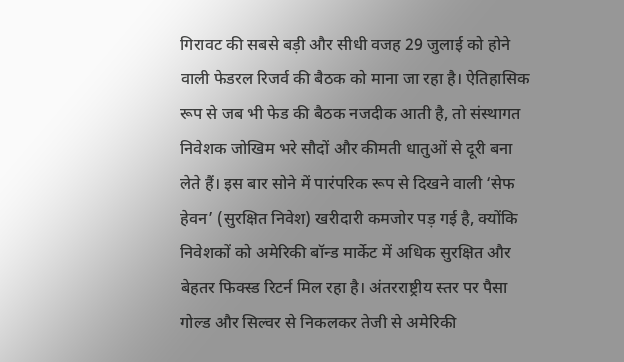गिरावट की सबसे बड़ी और सीधी वजह 29 जुलाई को होने वाली फेडरल रिजर्व की बैठक को माना जा रहा है। ऐतिहासिक रूप से जब भी फेड की बैठक नजदीक आती है, तो संस्थागत निवेशक जोखिम भरे सौदों और कीमती धातुओं से दूरी बना लेते हैं। इस बार सोने में पारंपरिक रूप से दिखने वाली ‘सेफ हेवन’ (सुरक्षित निवेश) खरीदारी कमजोर पड़ गई है, क्योंकि निवेशकों को अमेरिकी बॉन्ड मार्केट में अधिक सुरक्षित और बेहतर फिक्स्ड रिटर्न मिल रहा है। अंतरराष्ट्रीय स्तर पर पैसा गोल्ड और सिल्वर से निकलकर तेजी से अमेरिकी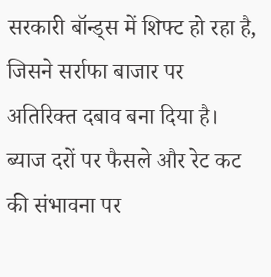सरकारी बॉन्ड्स में शिफ्ट हो रहा है, जिसने सर्राफा बाजार पर अतिरिक्त दबाव बना दिया है।
ब्याज दरों पर फैसले और रेट कट की संभावना पर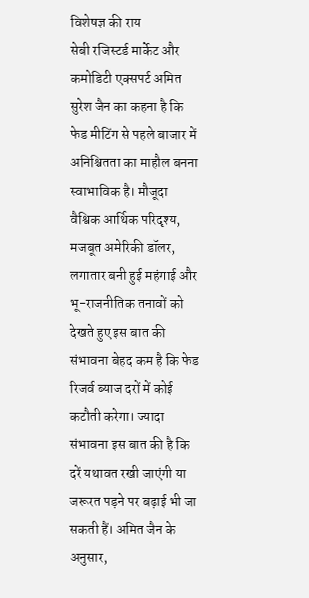विशेषज्ञ की राय
सेबी रजिस्टर्ड मार्केट और कमोडिटी एक्सपर्ट अमित सुरेश जैन का कहना है कि फेड मीटिंग से पहले बाजार में अनिश्चितता का माहौल बनना स्वाभाविक है। मौजूदा वैश्विक आर्थिक परिदृश्य, मजबूत अमेरिकी डॉलर, लगातार बनी हुई महंगाई और भू-राजनीतिक तनावों को देखते हुए इस बात की संभावना बेहद कम है कि फेड रिजर्व ब्याज दरों में कोई कटौती करेगा। ज्यादा संभावना इस बात की है कि दरें यथावत रखी जाएंगी या जरूरत पड़ने पर बढ़ाई भी जा सकती हैं। अमित जैन के अनुसार,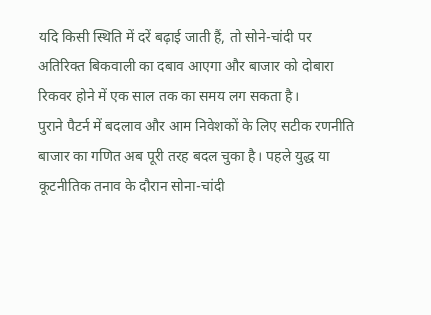यदि किसी स्थिति में दरें बढ़ाई जाती हैं, तो सोने-चांदी पर अतिरिक्त बिकवाली का दबाव आएगा और बाजार को दोबारा रिकवर होने में एक साल तक का समय लग सकता है।
पुराने पैटर्न में बदलाव और आम निवेशकों के लिए सटीक रणनीति
बाजार का गणित अब पूरी तरह बदल चुका है। पहले युद्ध या कूटनीतिक तनाव के दौरान सोना-चांदी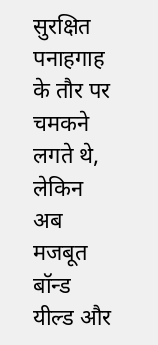सुरक्षित पनाहगाह के तौर पर चमकने लगते थे, लेकिन अब मजबूत बॉन्ड यील्ड और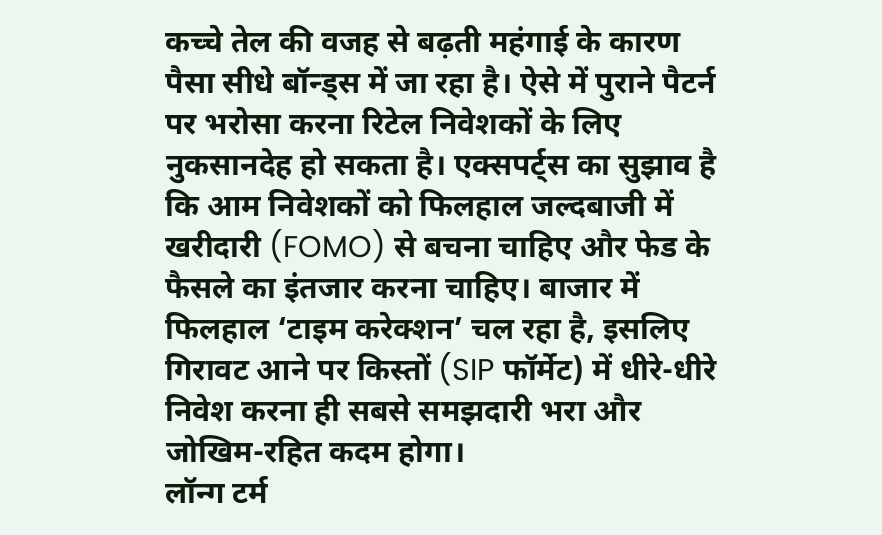कच्चे तेल की वजह से बढ़ती महंगाई के कारण पैसा सीधे बॉन्ड्स में जा रहा है। ऐसे में पुराने पैटर्न पर भरोसा करना रिटेल निवेशकों के लिए नुकसानदेह हो सकता है। एक्सपर्ट्स का सुझाव है कि आम निवेशकों को फिलहाल जल्दबाजी में खरीदारी (FOMO) से बचना चाहिए और फेड के फैसले का इंतजार करना चाहिए। बाजार में फिलहाल ‘टाइम करेक्शन’ चल रहा है, इसलिए गिरावट आने पर किस्तों (SIP फॉर्मेट) में धीरे-धीरे निवेश करना ही सबसे समझदारी भरा और जोखिम-रहित कदम होगा।
लॉन्ग टर्म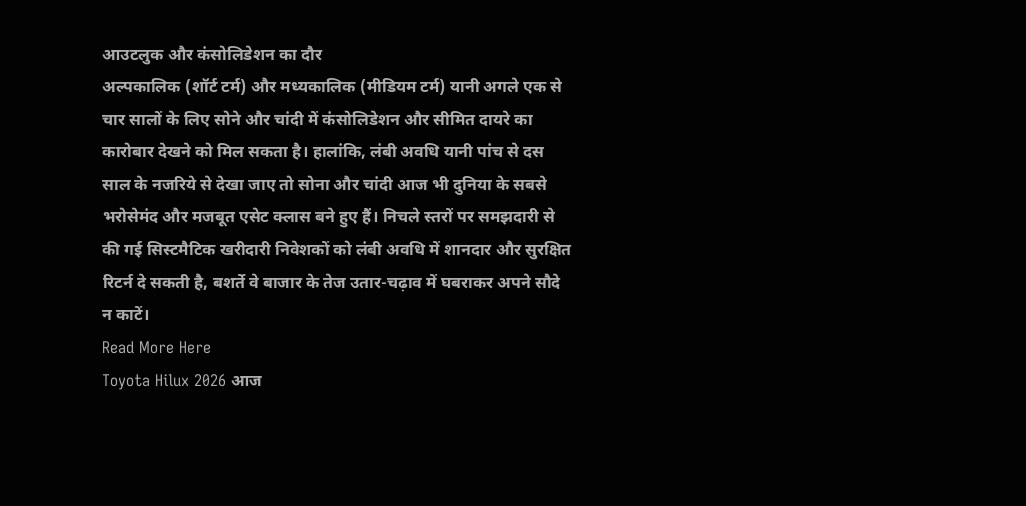आउटलुक और कंसोलिडेशन का दौर
अल्पकालिक (शॉर्ट टर्म) और मध्यकालिक (मीडियम टर्म) यानी अगले एक से चार सालों के लिए सोने और चांदी में कंसोलिडेशन और सीमित दायरे का कारोबार देखने को मिल सकता है। हालांकि, लंबी अवधि यानी पांच से दस साल के नजरिये से देखा जाए तो सोना और चांदी आज भी दुनिया के सबसे भरोसेमंद और मजबूत एसेट क्लास बने हुए हैं। निचले स्तरों पर समझदारी से की गई सिस्टमैटिक खरीदारी निवेशकों को लंबी अवधि में शानदार और सुरक्षित रिटर्न दे सकती है, बशर्ते वे बाजार के तेज उतार-चढ़ाव में घबराकर अपने सौदे न काटें।
Read More Here
Toyota Hilux 2026 आज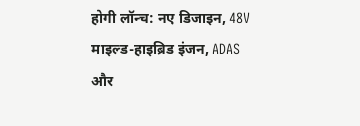होगी लॉन्च: नए डिजाइन, 48V माइल्ड-हाइब्रिड इंजन, ADAS और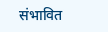संभावित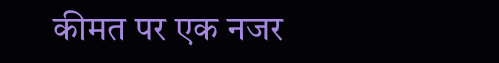कीमत पर एक नजर